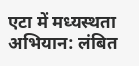एटा में मध्यस्थता अभियान: लंबित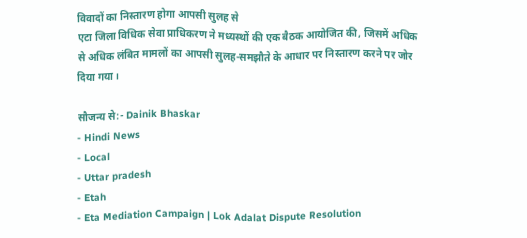विवादों का निस्तारण होगा आपसी सुलह से
एटा जिला विधिक सेवा प्राधिकरण ने मध्यस्थों की एक बैठक आयोजित की, जिसमें अधिक से अधिक लंबित मामलों का आपसी सुलह-समझौते के आधार पर निस्तारण करने पर जोर दिया गया।

सौजन्य से:- Dainik Bhaskar
- Hindi News
- Local
- Uttar pradesh
- Etah
- Eta Mediation Campaign | Lok Adalat Dispute Resolution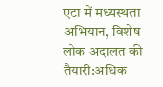एटा में मध्यस्थता अभियान, विशेष लोक अदालत की तैयारी:अधिक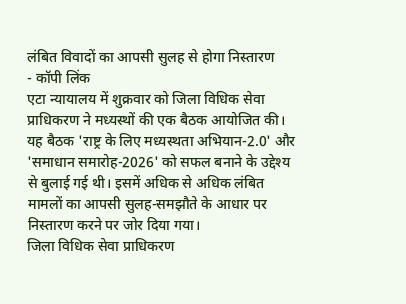लंबित विवादों का आपसी सुलह से होगा निस्तारण
- कॉपी लिंक
एटा न्यायालय में शुक्रवार को जिला विधिक सेवा प्राधिकरण ने मध्यस्थों की एक बैठक आयोजित की। यह बैठक 'राष्ट्र के लिए मध्यस्थता अभियान-2.0' और 'समाधान समारोह-2026' को सफल बनाने के उद्देश्य से बुलाई गई थी। इसमें अधिक से अधिक लंबित मामलों का आपसी सुलह-समझौते के आधार पर निस्तारण करने पर जोर दिया गया।
जिला विधिक सेवा प्राधिकरण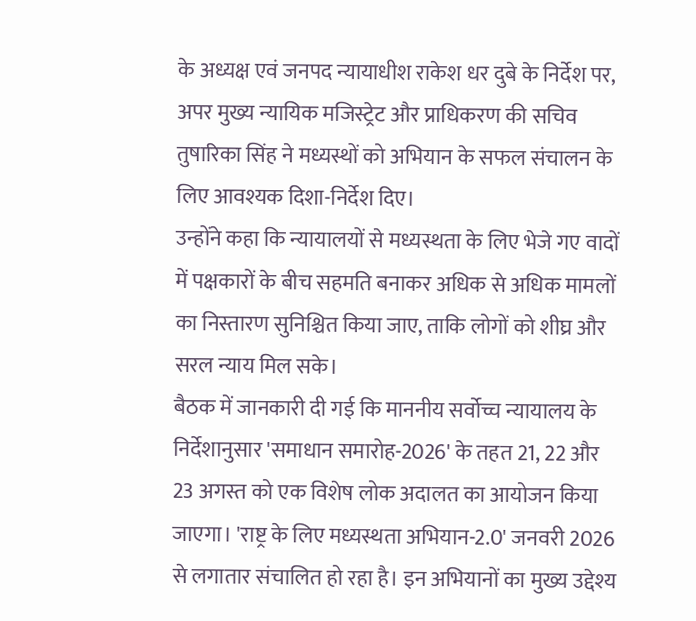के अध्यक्ष एवं जनपद न्यायाधीश राकेश धर दुबे के निर्देश पर, अपर मुख्य न्यायिक मजिस्ट्रेट और प्राधिकरण की सचिव तुषारिका सिंह ने मध्यस्थों को अभियान के सफल संचालन के लिए आवश्यक दिशा-निर्देश दिए।
उन्होंने कहा कि न्यायालयों से मध्यस्थता के लिए भेजे गए वादों में पक्षकारों के बीच सहमति बनाकर अधिक से अधिक मामलों का निस्तारण सुनिश्चित किया जाए, ताकि लोगों को शीघ्र और सरल न्याय मिल सके।
बैठक में जानकारी दी गई कि माननीय सर्वोच्च न्यायालय के निर्देशानुसार 'समाधान समारोह-2026' के तहत 21, 22 और 23 अगस्त को एक विशेष लोक अदालत का आयोजन किया जाएगा। 'राष्ट्र के लिए मध्यस्थता अभियान-2.0' जनवरी 2026 से लगातार संचालित हो रहा है। इन अभियानों का मुख्य उद्देश्य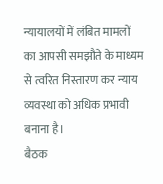न्यायालयों में लंबित मामलों का आपसी समझौते के माध्यम से त्वरित निस्तारण कर न्याय व्यवस्था को अधिक प्रभावी बनाना है।
बैठक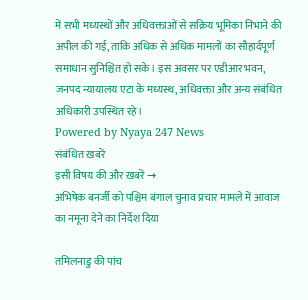में सभी मध्यस्थों और अधिवक्ताओं से सक्रिय भूमिका निभाने की अपील की गई, ताकि अधिक से अधिक मामलों का सौहार्दपूर्ण समाधान सुनिश्चित हो सके। इस अवसर पर एडीआर भवन, जनपद न्यायालय एटा के मध्यस्थ, अधिवक्ता और अन्य संबंधित अधिकारी उपस्थित रहे।
Powered by Nyaya 247 News
संबंधित ख़बरें
इसी विषय की और ख़बरें →
अभिषेक बनर्जी को पश्चिम बंगाल चुनाव प्रचार मामले में आवाज का नमूना देने का निर्देश दिया

तमिलनाडु की पांच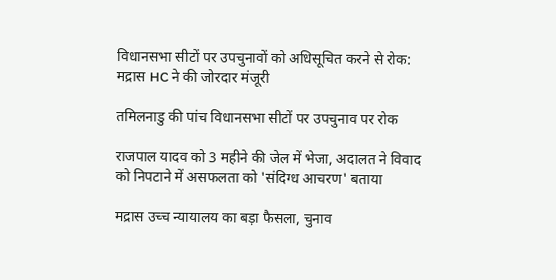विधानसभा सीटों पर उपचुनावों को अधिसूचित करने से रोक: मद्रास HC ने की जोरदार मंजूरी

तमिलनाडु की पांच विधानसभा सीटों पर उपचुनाव पर रोक

राजपाल यादव को 3 महीने की जेल में भेजा, अदालत ने विवाद को निपटाने में असफलता को 'संदिग्ध आचरण' बताया

मद्रास उच्च न्यायालय का बड़ा फैसला, चुनाव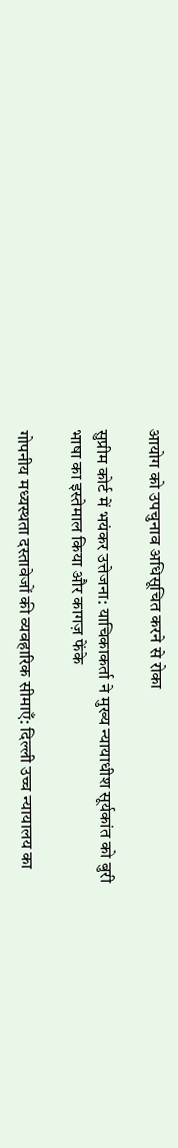आयोग को उपचुनाव अधिसूचित करने से रोका

सुप्रीम कोर्ट में भयंकर उत्तेजना: याचिकाकर्ता ने मुख्य न्यायाधीश सूर्यकांत को बुरी भाषा का इस्तेमाल किया और कागज़ फेंके

गोपनीय मध्यस्थता दस्तावेजों की व्यवहारिक सीमाएँ: दिल्ली उच्च न्यायालय का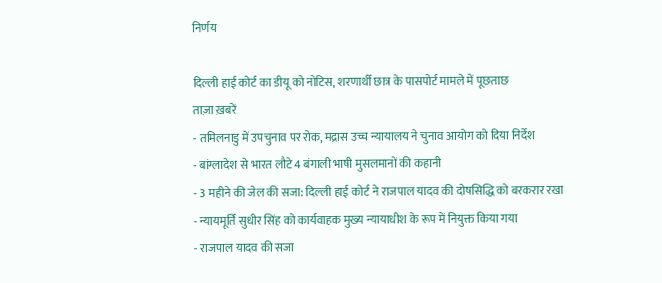निर्णय

दिल्ली हाई कोर्ट का डीयू को नोटिस, शरणार्थी छात्र के पासपोर्ट मामले में पूछताछ
ताज़ा ख़बरें
- तमिलनाडु में उपचुनाव पर रोक, मद्रास उच्च न्यायालय ने चुनाव आयोग को दिया निर्देश
- बांग्लादेश से भारत लौटे 4 बंगाली भाषी मुसलमानों की कहानी
- 3 महीने की जेल की सजा: दिल्ली हाई कोर्ट ने राजपाल यादव की दोषसिद्धि को बरकरार रखा
- न्यायमूर्ति सुधीर सिंह को कार्यवाहक मुख्य न्यायाधीश के रूप में नियुक्त किया गया
- राजपाल यादव की सजा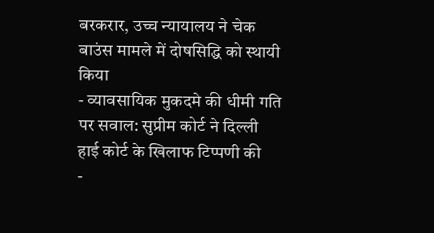बरकरार, उच्च न्यायालय ने चेक बाउंस मामले में दोषसिद्धि को स्थायी किया
- व्यावसायिक मुकदमे की धीमी गति पर सवाल: सुप्रीम कोर्ट ने दिल्ली हाई कोर्ट के खिलाफ टिप्पणी की
-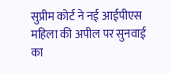सुप्रीम कोर्ट ने नई आईपीएस महिला की अपील पर सुनवाई का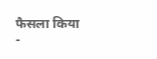फैसला किया
-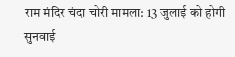राम मंदिर चंदा चोरी मामला: 13 जुलाई को होगी सुनवाई